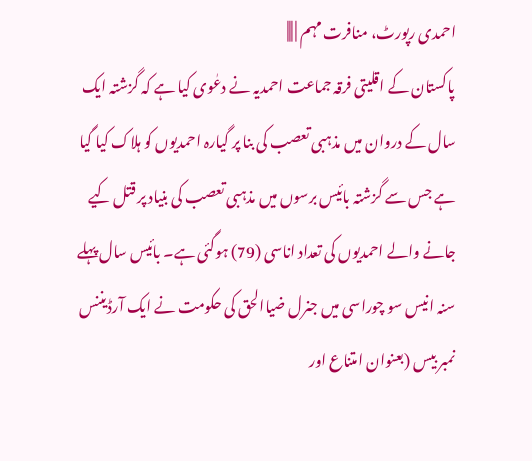احمدی رپورٹ، منافرت مہم | |||
پاکستان کے اقلیتی فرقہ جماعت احمدیہ نے دعٰوی کیا ہے کہ گزشتہ ایک سال کے دروان میں مذہبی تعصب کی بنا پر گیارہ احمدیوں کو ہلاک کیا گیا ہے جس سے گزشتہ بائیس برسوں میں مذہبی تعصب کی بنیاد پر قتل کیے جانے والے احمدیوں کی تعداد اناسی (79) ہوگئی ہے۔ بائیس سال پہلے سنہ انیس سو چوراسی میں جنرل ضیاالحق کی حکومت نے ایک آرڈیننس نمبر بیس (بعنوان امتناع اور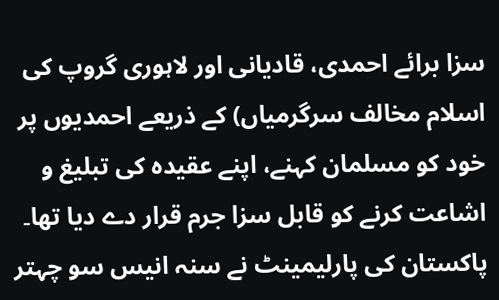سزا برائے احمدی، قادیانی اور لاہوری گروپ کی اسلام مخالف سرگرمیاں) کے ذریعے احمدیوں پر خود کو مسلمان کہنے، اپنے عقیدہ کی تبلیغ و اشاعت کرنے کو قابل سزا جرم قرار دے دیا تھا۔ پاکستان کی پارلیمینٹ نے سنہ انیس سو چہتر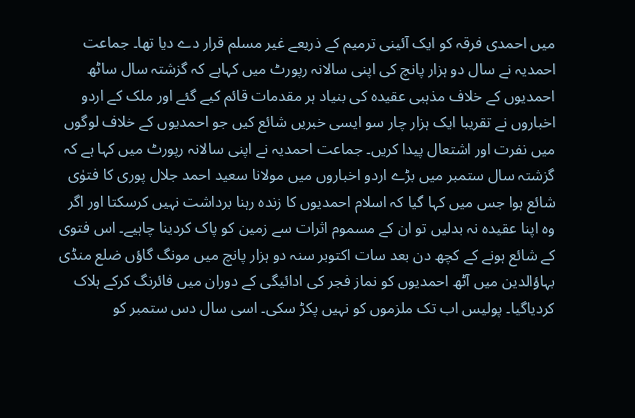میں احمدی فرقہ کو ایک آئینی ترمیم کے ذریعے غیر مسلم قرار دے دیا تھا۔ جماعت احمدیہ نے سال دو ہزار پانچ کی اپنی سالانہ رپورٹ میں کہاہے کہ گزشتہ سال ساٹھ احمدیوں کے خلاف مذہبی عقیدہ کی بنیاد ہر مقدمات قائم کیے گئے اور ملک کے اردو اخباروں نے تقریبا ایک ہزار چار سو ایسی خبریں شائع کیں جو احمدیوں کے خلاف لوگوں میں نفرت اور اشتعال پیدا کریں۔ جماعت احمدیہ نے اپنی سالانہ رپورٹ میں کہا ہے کہ گزشتہ سال ستمبر میں بڑے اردو اخباروں میں مولانا سعید احمد جلال پوری کا فتوٰی شائع ہوا جس میں کہا گیا کہ اسلام احمدیوں کا زندہ رہنا برداشت نہیں کرسکتا اور اگر وہ اپنا عقیدہ نہ بدلیں تو ان کے مسموم اثرات سے زمین کو پاک کردینا چاہیے۔ اس فتوی کے شائع ہونے کے کچھ دن بعد سات اکتوبر سنہ دو ہزار پانچ میں مونگ گاؤں ضلع منڈی بہاؤالدین میں آٹھ احمدیوں کو نماز فجر کی ادائیگی کے دوران میں فائرنگ کرکے ہلاک کردیاگیا۔ پولیس اب تک ملزموں کو نہیں پکڑ سکی۔ اسی سال دس ستمبر کو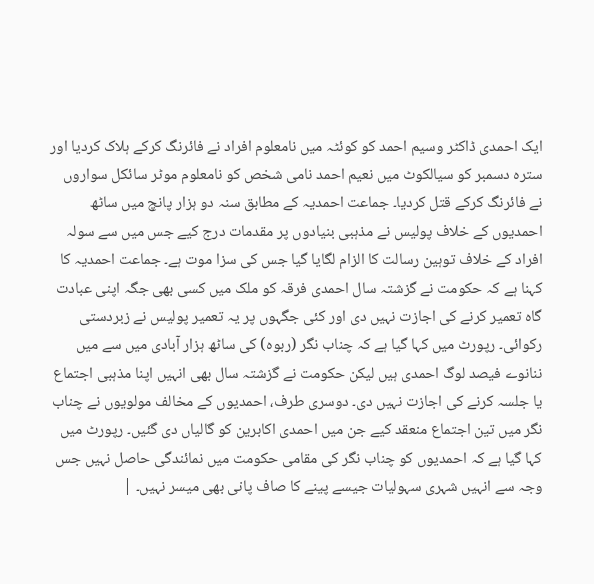ایک احمدی ڈاکٹر وسیم احمد کو کوئٹہ میں نامعلوم افراد نے فائرنگ کرکے ہلاک کردیا اور سترہ دسمبر کو سیالکوٹ میں نعیم احمد نامی شخص کو نامعلوم موٹر سائکل سواروں نے فائرنگ کرکے قتل کردیا۔ جماعت احمدیہ کے مطابق سنہ دو ہزار پانچ میں ساٹھ احمدیوں کے خلاف پولیس نے مذہبی بنیادوں پر مقدمات درج کیے جس میں سے سولہ افراد کے خلاف توہین رسالت کا الزام لگایا گیا جس کی سزا موت ہے۔ جماعت احمدیہ کا کہنا ہے کہ حکومت نے گزشتہ سال احمدی فرقہ کو ملک میں کسی بھی جگہ اپنی عبادت گاہ تعمیر کرنے کی اجازت نہیں دی اور کئی جگہوں پر یہ تعمیر پولیس نے زبردستی رکوائی۔ رپورٹ میں کہا گیا ہے کہ چناب نگر (ربوہ) کی ساٹھ ہزار آبادی میں سے میں ننانوے فیصد لوگ احمدی ہیں لیکن حکومت نے گزشتہ سال بھی انہیں اپنا مذہبی اجتماع یا جلسہ کرنے کی اجازت نہیں دی۔ دوسری طرف، احمدیوں کے مخالف مولویوں نے چناب نگر میں تین اجتماع منعقد کیے جن میں احمدی اکابرین کو گالیاں دی گئیں۔ رپورٹ میں کہا گیا ہے کہ احمدیوں کو چناب نگر کی مقامی حکومت میں نمائندگی حاصل نہیں جس وجہ سے انہیں شہری سہولیات جیسے پینے کا صاف پانی بھی میسر نہیں۔ |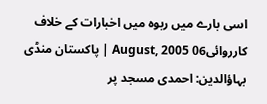اسی بارے میں ربوہ میں اخبارات کے خلاف کارروائی06 August, 2005 | پاکستان منڈی بہاؤالدین: احمدی مسجد پر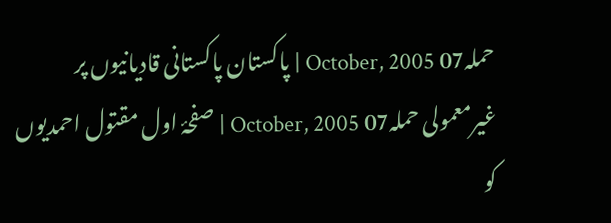حملہ07 October, 2005 | پاکستان پاکستانی قادیانیوں پر غیرمعمولی حملہ07 October, 2005 | صفحۂ اول مقتول احمدیوں کو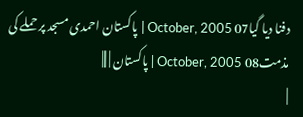دفنا دیا گیا07 October, 2005 | پاکستان احمدی مسجد پر حملے کی مذمت08 October, 2005 | پاکستان | |||
|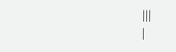|||
|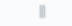|||